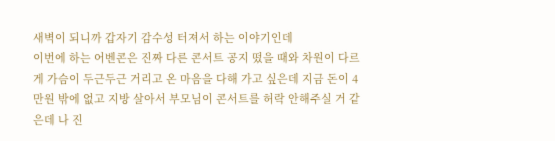새벽이 되니까 갑자기 감수성 터져서 하는 이야기인데
이번에 하는 어벤콘은 진짜 다른 콘서트 공지 떴을 때와 차원이 다르게 가슴이 두근두근 거리고 온 마음을 다해 가고 싶은데 지금 돈이 4만원 밖에 없고 지방 살아서 부모님이 콘서트를 허락 안해주실 거 같은데 나 진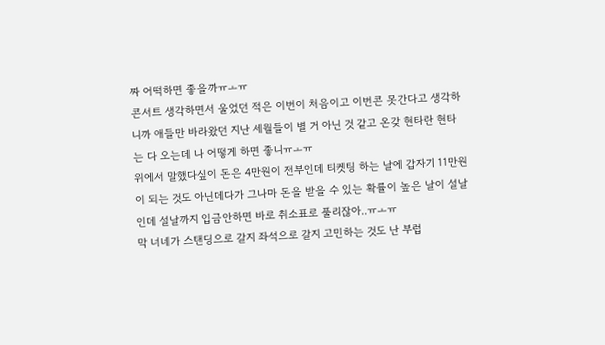짜 어떡하면 좋을까ㅠㅗㅠ
콘서트 생각하면서 울었던 적은 이번이 처음이고 이번콘 못간다고 생각하니까 애들만 바라왔던 지난 세월들이 별 거 아닌 것 같고 온갖 현타란 현타는 다 오는데 나 어떻게 하면 좋니ㅠㅗㅠ
위에서 말했다싶이 돈은 4만원이 전부인데 티켓팅 하는 날에 갑자기 11만원이 되는 것도 아닌데다가 그나마 돈을 받을 수 있는 확률이 높은 날이 설날인데 설날까지 입금안하면 바로 취소표로 풀리잖아..ㅠㅗㅠ
막 너네가 스탠딩으로 갈지 좌석으로 갈지 고민하는 것도 난 부럽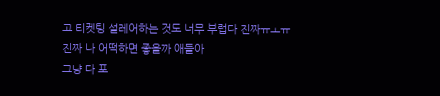고 티켓팅 설레어하는 것도 너무 부럽다 진짜ㅠㅗㅠ
진짜 나 어떡하면 좋을까 애들아
그냥 다 포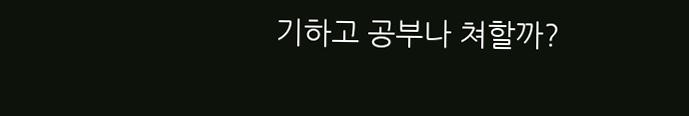기하고 공부나 쳐할까?